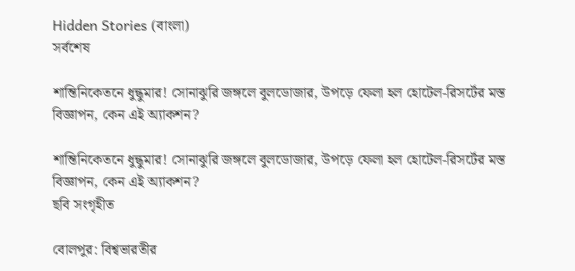Hidden Stories (বাংলা)
সর্বশেষ

শান্তিনিকেতনে ধুন্ধুমার! সোনাঝুরি জঙ্গলে বুলডোজার, উপড়ে ফেলা হল হোটেল-রিসর্টের মস্ত বিজ্ঞাপন, কেন এই অ্যাকশন?

শান্তিনিকেতনে ধুন্ধুমার! সোনাঝুরি জঙ্গলে বুলডোজার, উপড়ে ফেলা হল হোটেল-রিসর্টের মস্ত বিজ্ঞাপন, কেন এই অ্যাকশন?
ছবি সংগৃহীত

বোলপুর: বিশ্বভারতীর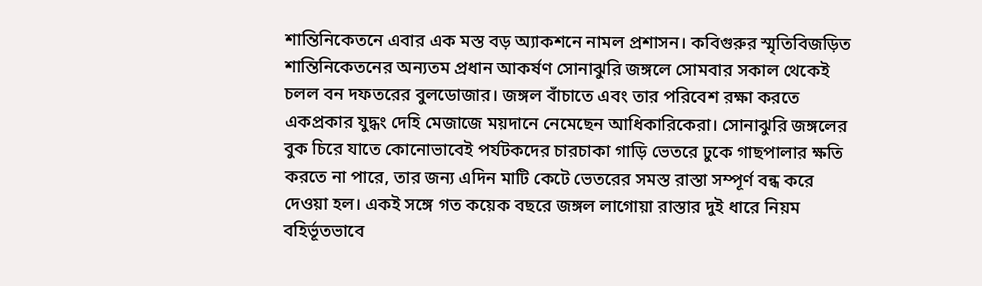শান্তিনিকেতনে এবার এক মস্ত বড় অ্যাকশনে নামল প্রশাসন। কবিগুরুর স্মৃতিবিজড়িত শান্তিনিকেতনের অন্যতম প্রধান আকর্ষণ সোনাঝুরি জঙ্গলে সোমবার সকাল থেকেই চলল বন দফতরের বুলডোজার। জঙ্গল বাঁচাতে এবং তার পরিবেশ রক্ষা করতে একপ্রকার যুদ্ধং দেহি মেজাজে ময়দানে নেমেছেন আধিকারিকেরা। সোনাঝুরি জঙ্গলের বুক চিরে যাতে কোনোভাবেই পর্যটকদের চারচাকা গাড়ি ভেতরে ঢুকে গাছপালার ক্ষতি করতে না পারে, তার জন্য এদিন মাটি কেটে ভেতরের সমস্ত রাস্তা সম্পূর্ণ বন্ধ করে দেওয়া হল। একই সঙ্গে গত কয়েক বছরে জঙ্গল লাগোয়া রাস্তার দুই ধারে নিয়ম বহির্ভূতভাবে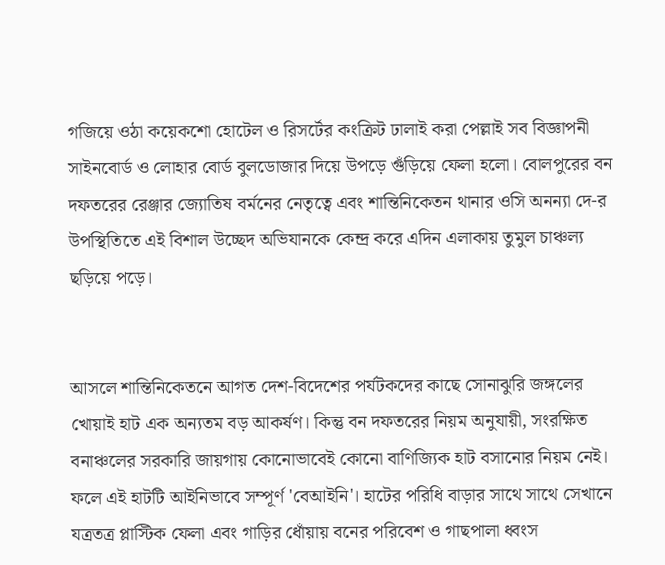গজিয়ে ওঠা কয়েকশো হোটেল ও রিসর্টের কংক্রিট ঢালাই করা পেল্লাই সব বিজ্ঞাপনী সাইনবোর্ড ও লোহার বোর্ড বুলডোজার দিয়ে উপড়ে গুঁড়িয়ে ফেলা হলো। বোলপুরের বন দফতরের রেঞ্জার জ্যোতিষ বর্মনের নেতৃত্বে এবং শান্তিনিকেতন থানার ওসি অনন্যা দে-র উপস্থিতিতে এই বিশাল উচ্ছেদ অভিযানকে কেন্দ্র করে এদিন এলাকায় তুমুল চাঞ্চল্য ছড়িয়ে পড়ে।


আসলে শান্তিনিকেতনে আগত দেশ-বিদেশের পর্যটকদের কাছে সোনাঝুরি জঙ্গলের খোয়াই হাট এক অন্যতম বড় আকর্ষণ। কিন্তু বন দফতরের নিয়ম অনুযায়ী, সংরক্ষিত বনাঞ্চলের সরকারি জায়গায় কোনোভাবেই কোনো বাণিজ্যিক হাট বসানোর নিয়ম নেই। ফলে এই হাটটি আইনিভাবে সম্পূর্ণ 'বেআইনি'। হাটের পরিধি বাড়ার সাথে সাথে সেখানে যত্রতত্র প্লাস্টিক ফেলা এবং গাড়ির ধোঁয়ায় বনের পরিবেশ ও গাছপালা ধ্বংস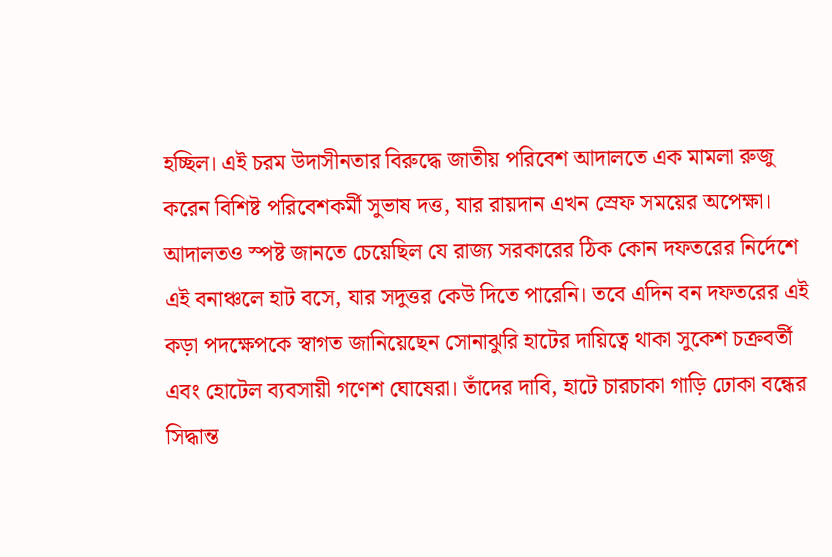হচ্ছিল। এই চরম উদাসীনতার বিরুদ্ধে জাতীয় পরিবেশ আদালতে এক মামলা রুজু করেন বিশিষ্ট পরিবেশকর্মী সুভাষ দত্ত, যার রায়দান এখন স্রেফ সময়ের অপেক্ষা। আদালতও স্পষ্ট জানতে চেয়েছিল যে রাজ্য সরকারের ঠিক কোন দফতরের নির্দেশে এই বনাঞ্চলে হাট বসে, যার সদুত্তর কেউ দিতে পারেনি। তবে এদিন বন দফতরের এই কড়া পদক্ষেপকে স্বাগত জানিয়েছেন সোনাঝুরি হাটের দায়িত্বে থাকা সুকেশ চক্রবর্তী এবং হোটেল ব্যবসায়ী গণেশ ঘোষেরা। তাঁদের দাবি, হাটে চারচাকা গাড়ি ঢোকা বন্ধের সিদ্ধান্ত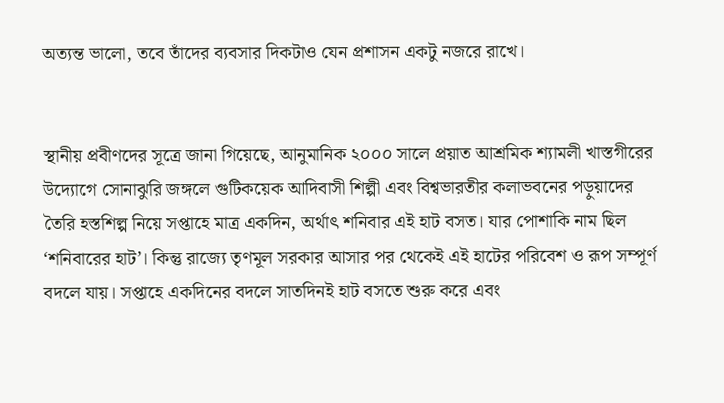অত্যন্ত ভালো, তবে তাঁদের ব্যবসার দিকটাও যেন প্রশাসন একটু নজরে রাখে।


স্থানীয় প্রবীণদের সূত্রে জানা গিয়েছে, আনুমানিক ২০০০ সালে প্রয়াত আশ্রমিক শ্যামলী খাস্তগীরের উদ্যোগে সোনাঝুরি জঙ্গলে গুটিকয়েক আদিবাসী শিল্পী এবং বিশ্বভারতীর কলাভবনের পড়ুয়াদের তৈরি হস্তশিল্প নিয়ে সপ্তাহে মাত্র একদিন, অর্থাৎ শনিবার এই হাট বসত। যার পোশাকি নাম ছিল ‘শনিবারের হাট’। কিন্তু রাজ্যে তৃণমূল সরকার আসার পর থেকেই এই হাটের পরিবেশ ও রূপ সম্পূর্ণ বদলে যায়। সপ্তাহে একদিনের বদলে সাতদিনই হাট বসতে শুরু করে এবং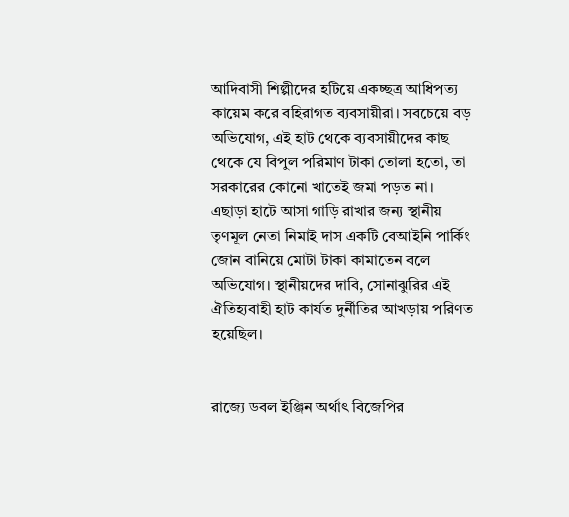আদিবাসী শিল্পীদের হটিয়ে একচ্ছত্র আধিপত্য কায়েম করে বহিরাগত ব্যবসায়ীরা। সবচেয়ে বড় অভিযোগ, এই হাট থেকে ব্যবসায়ীদের কাছ থেকে যে বিপুল পরিমাণ টাকা তোলা হতো, তা সরকারের কোনো খাতেই জমা পড়ত না। এছাড়া হাটে আসা গাড়ি রাখার জন্য স্থানীয় তৃণমূল নেতা নিমাই দাস একটি বেআইনি পার্কিং জোন বানিয়ে মোটা টাকা কামাতেন বলে অভিযোগ। স্থানীয়দের দাবি, সোনাঝুরির এই ঐতিহ্যবাহী হাট কার্যত দুর্নীতির আখড়ায় পরিণত হয়েছিল।


রাজ্যে ডবল ইঞ্জিন অর্থাৎ বিজেপির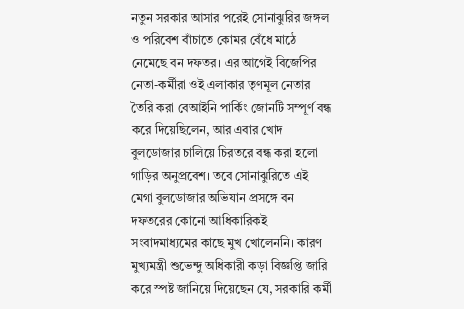নতুন সরকার আসার পরেই সোনাঝুরির জঙ্গল ও পরিবেশ বাঁচাতে কোমর বেঁধে মাঠে নেমেছে বন দফতর। এর আগেই বিজেপির নেতা-কর্মীরা ওই এলাকার তৃণমূল নেতার তৈরি করা বেআইনি পার্কিং জোনটি সম্পূর্ণ বন্ধ করে দিয়েছিলেন, আর এবার খোদ বুলডোজার চালিয়ে চিরতরে বন্ধ করা হলো গাড়ির অনুপ্রবেশ। তবে সোনাঝুরিতে এই মেগা বুলডোজার অভিযান প্রসঙ্গে বন দফতরের কোনো আধিকারিকই সংবাদমাধ্যমের কাছে মুখ খোলেননি। কারণ মুখ্যমন্ত্রী শুভেন্দু অধিকারী কড়া বিজ্ঞপ্তি জারি করে স্পষ্ট জানিয়ে দিয়েছেন যে, সরকারি কর্মী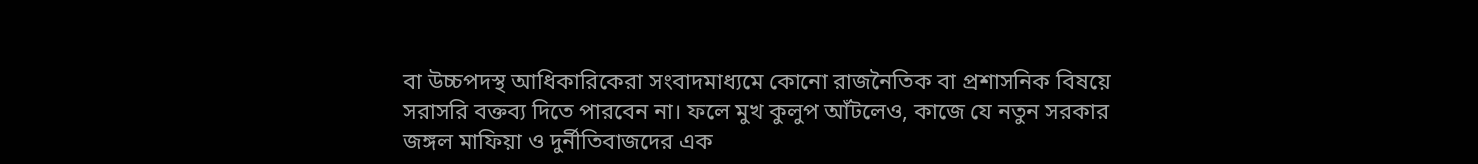বা উচ্চপদস্থ আধিকারিকেরা সংবাদমাধ্যমে কোনো রাজনৈতিক বা প্রশাসনিক বিষয়ে সরাসরি বক্তব্য দিতে পারবেন না। ফলে মুখ কুলুপ আঁটলেও, কাজে যে নতুন সরকার জঙ্গল মাফিয়া ও দুর্নীতিবাজদের এক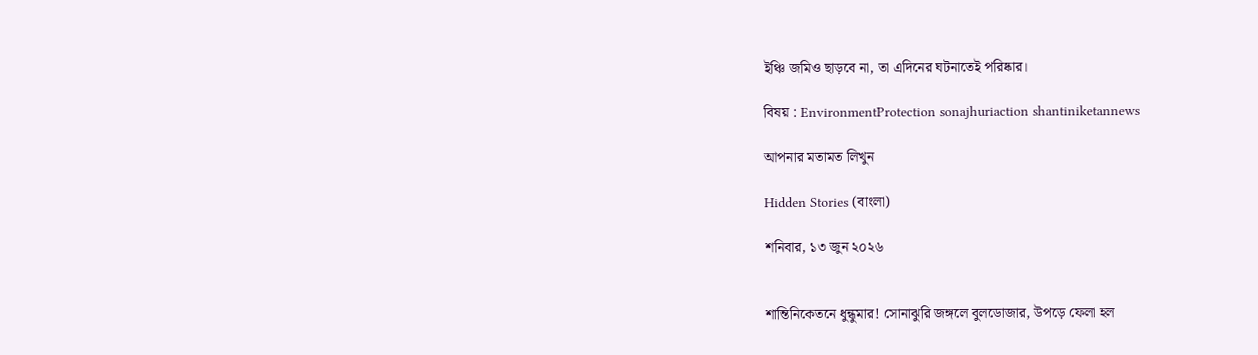ইঞ্চি জমিও ছাড়বে না, তা এদিনের ঘটনাতেই পরিষ্কার।

বিষয় : EnvironmentProtection sonajhuriaction shantiniketannews

আপনার মতামত লিখুন

Hidden Stories (বাংলা)

শনিবার, ১৩ জুন ২০২৬


শান্তিনিকেতনে ধুন্ধুমার! সোনাঝুরি জঙ্গলে বুলডোজার, উপড়ে ফেলা হল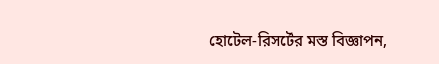হোটেল-রিসর্টের মস্ত বিজ্ঞাপন,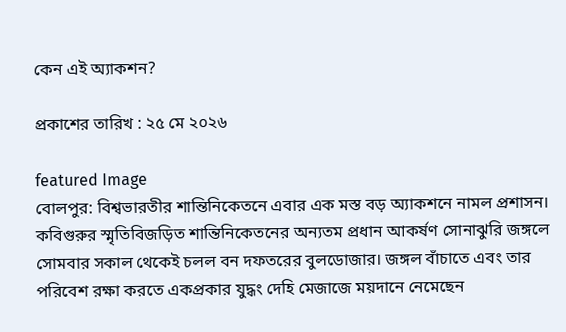কেন এই অ্যাকশন?

প্রকাশের তারিখ : ২৫ মে ২০২৬

featured Image
বোলপুর: বিশ্বভারতীর শান্তিনিকেতনে এবার এক মস্ত বড় অ্যাকশনে নামল প্রশাসন। কবিগুরুর স্মৃতিবিজড়িত শান্তিনিকেতনের অন্যতম প্রধান আকর্ষণ সোনাঝুরি জঙ্গলে সোমবার সকাল থেকেই চলল বন দফতরের বুলডোজার। জঙ্গল বাঁচাতে এবং তার পরিবেশ রক্ষা করতে একপ্রকার যুদ্ধং দেহি মেজাজে ময়দানে নেমেছেন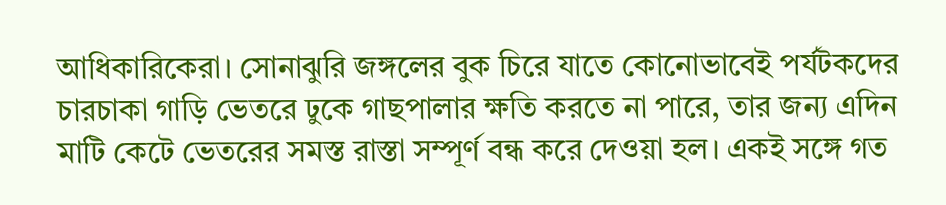আধিকারিকেরা। সোনাঝুরি জঙ্গলের বুক চিরে যাতে কোনোভাবেই পর্যটকদের চারচাকা গাড়ি ভেতরে ঢুকে গাছপালার ক্ষতি করতে না পারে, তার জন্য এদিন মাটি কেটে ভেতরের সমস্ত রাস্তা সম্পূর্ণ বন্ধ করে দেওয়া হল। একই সঙ্গে গত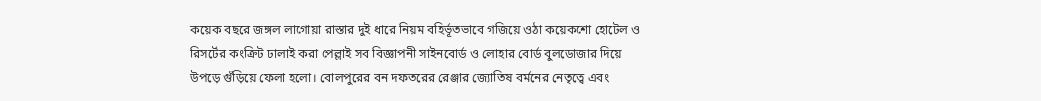কয়েক বছরে জঙ্গল লাগোয়া রাস্তার দুই ধারে নিয়ম বহির্ভূতভাবে গজিয়ে ওঠা কয়েকশো হোটেল ও রিসর্টের কংক্রিট ঢালাই করা পেল্লাই সব বিজ্ঞাপনী সাইনবোর্ড ও লোহার বোর্ড বুলডোজার দিয়ে উপড়ে গুঁড়িয়ে ফেলা হলো। বোলপুরের বন দফতরের রেঞ্জার জ্যোতিষ বর্মনের নেতৃত্বে এবং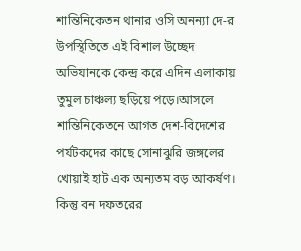শান্তিনিকেতন থানার ওসি অনন্যা দে-র উপস্থিতিতে এই বিশাল উচ্ছেদ অভিযানকে কেন্দ্র করে এদিন এলাকায় তুমুল চাঞ্চল্য ছড়িয়ে পড়ে।আসলে শান্তিনিকেতনে আগত দেশ-বিদেশের পর্যটকদের কাছে সোনাঝুরি জঙ্গলের খোয়াই হাট এক অন্যতম বড় আকর্ষণ। কিন্তু বন দফতরের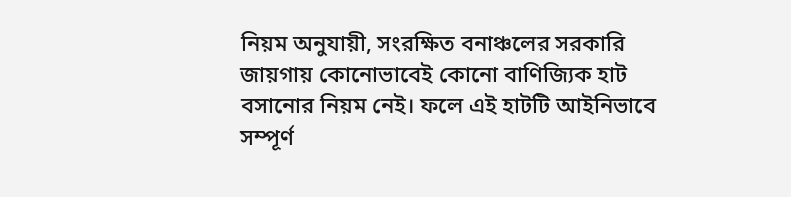নিয়ম অনুযায়ী, সংরক্ষিত বনাঞ্চলের সরকারি জায়গায় কোনোভাবেই কোনো বাণিজ্যিক হাট বসানোর নিয়ম নেই। ফলে এই হাটটি আইনিভাবে সম্পূর্ণ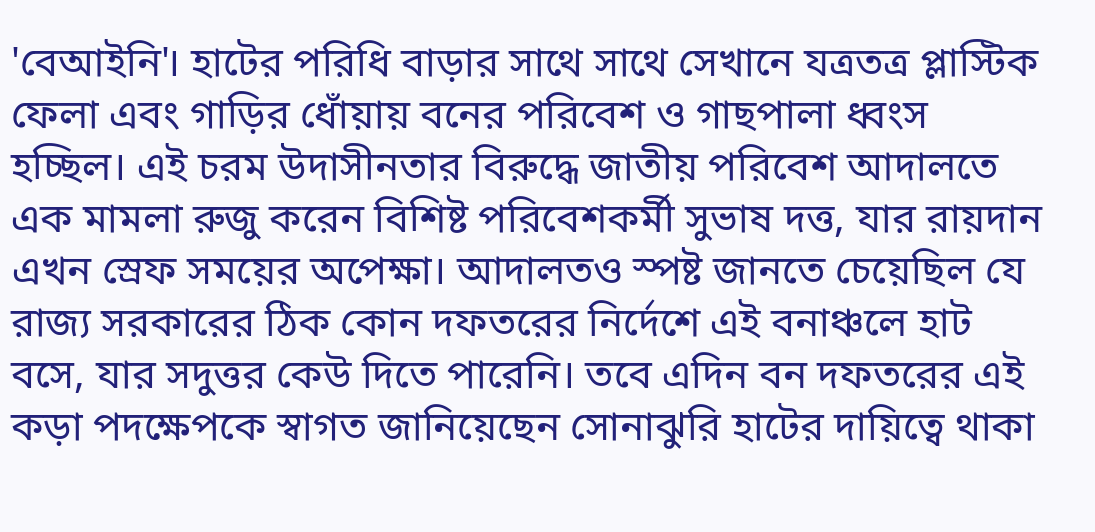'বেআইনি'। হাটের পরিধি বাড়ার সাথে সাথে সেখানে যত্রতত্র প্লাস্টিক ফেলা এবং গাড়ির ধোঁয়ায় বনের পরিবেশ ও গাছপালা ধ্বংস হচ্ছিল। এই চরম উদাসীনতার বিরুদ্ধে জাতীয় পরিবেশ আদালতে এক মামলা রুজু করেন বিশিষ্ট পরিবেশকর্মী সুভাষ দত্ত, যার রায়দান এখন স্রেফ সময়ের অপেক্ষা। আদালতও স্পষ্ট জানতে চেয়েছিল যে রাজ্য সরকারের ঠিক কোন দফতরের নির্দেশে এই বনাঞ্চলে হাট বসে, যার সদুত্তর কেউ দিতে পারেনি। তবে এদিন বন দফতরের এই কড়া পদক্ষেপকে স্বাগত জানিয়েছেন সোনাঝুরি হাটের দায়িত্বে থাকা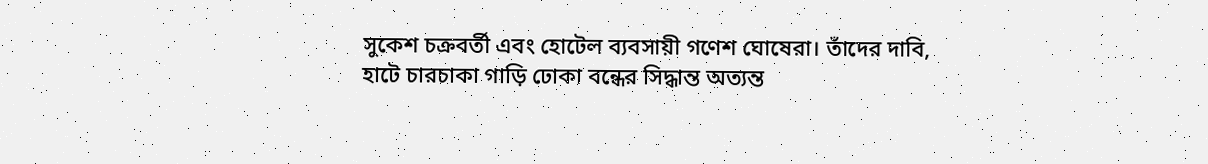সুকেশ চক্রবর্তী এবং হোটেল ব্যবসায়ী গণেশ ঘোষেরা। তাঁদের দাবি, হাটে চারচাকা গাড়ি ঢোকা বন্ধের সিদ্ধান্ত অত্যন্ত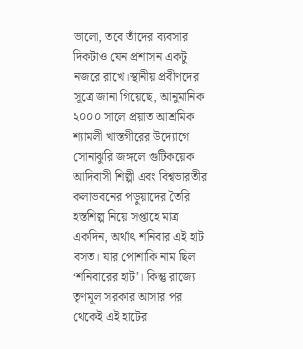ভালো, তবে তাঁদের ব্যবসার দিকটাও যেন প্রশাসন একটু নজরে রাখে।স্থানীয় প্রবীণদের সূত্রে জানা গিয়েছে, আনুমানিক ২০০০ সালে প্রয়াত আশ্রমিক শ্যামলী খাস্তগীরের উদ্যোগে সোনাঝুরি জঙ্গলে গুটিকয়েক আদিবাসী শিল্পী এবং বিশ্বভারতীর কলাভবনের পড়ুয়াদের তৈরি হস্তশিল্প নিয়ে সপ্তাহে মাত্র একদিন, অর্থাৎ শনিবার এই হাট বসত। যার পোশাকি নাম ছিল ‘শনিবারের হাট’। কিন্তু রাজ্যে তৃণমূল সরকার আসার পর থেকেই এই হাটের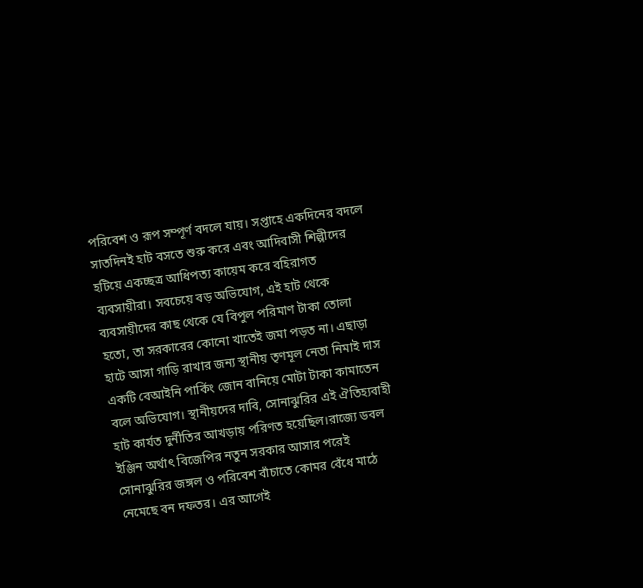পরিবেশ ও রূপ সম্পূর্ণ বদলে যায়। সপ্তাহে একদিনের বদলে সাতদিনই হাট বসতে শুরু করে এবং আদিবাসী শিল্পীদের হটিয়ে একচ্ছত্র আধিপত্য কায়েম করে বহিরাগত ব্যবসায়ীরা। সবচেয়ে বড় অভিযোগ, এই হাট থেকে ব্যবসায়ীদের কাছ থেকে যে বিপুল পরিমাণ টাকা তোলা হতো, তা সরকারের কোনো খাতেই জমা পড়ত না। এছাড়া হাটে আসা গাড়ি রাখার জন্য স্থানীয় তৃণমূল নেতা নিমাই দাস একটি বেআইনি পার্কিং জোন বানিয়ে মোটা টাকা কামাতেন বলে অভিযোগ। স্থানীয়দের দাবি, সোনাঝুরির এই ঐতিহ্যবাহী হাট কার্যত দুর্নীতির আখড়ায় পরিণত হয়েছিল।রাজ্যে ডবল ইঞ্জিন অর্থাৎ বিজেপির নতুন সরকার আসার পরেই সোনাঝুরির জঙ্গল ও পরিবেশ বাঁচাতে কোমর বেঁধে মাঠে নেমেছে বন দফতর। এর আগেই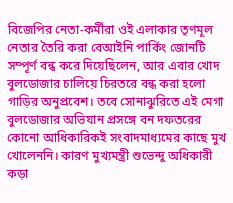বিজেপির নেতা-কর্মীরা ওই এলাকার তৃণমূল নেতার তৈরি করা বেআইনি পার্কিং জোনটি সম্পূর্ণ বন্ধ করে দিয়েছিলেন, আর এবার খোদ বুলডোজার চালিয়ে চিরতরে বন্ধ করা হলো গাড়ির অনুপ্রবেশ। তবে সোনাঝুরিতে এই মেগা বুলডোজার অভিযান প্রসঙ্গে বন দফতরের কোনো আধিকারিকই সংবাদমাধ্যমের কাছে মুখ খোলেননি। কারণ মুখ্যমন্ত্রী শুভেন্দু অধিকারী কড়া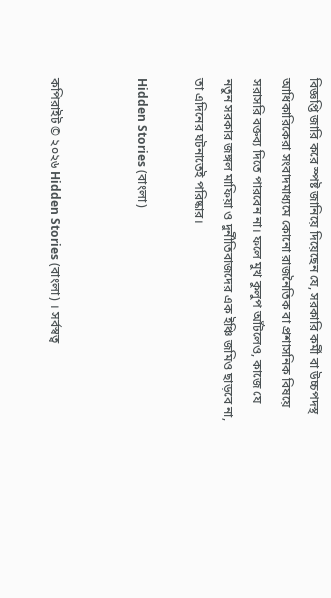বিজ্ঞপ্তি জারি করে স্পষ্ট জানিয়ে দিয়েছেন যে, সরকারি কর্মী বা উচ্চপদস্থ আধিকারিকেরা সংবাদমাধ্যমে কোনো রাজনৈতিক বা প্রশাসনিক বিষয়ে সরাসরি বক্তব্য দিতে পারবেন না। ফলে মুখ কুলুপ আঁটলেও, কাজে যে নতুন সরকার জঙ্গল মাফিয়া ও দুর্নীতিবাজদের এক ইঞ্চি জমিও ছাড়বে না, তা এদিনের ঘটনাতেই পরিষ্কার।

Hidden Stories (বাংলা)


কপিরাইট © ২০২৬ Hidden Stories (বাংলা) । সর্বস্বত্ব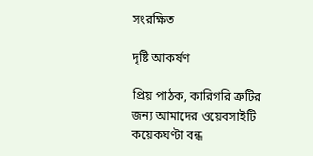সংরক্ষিত

দৃষ্টি আকর্ষণ

প্রিয় পাঠক, কারিগরি ত্রুটির জন্য আমাদের ওয়েবসাইটি কয়েকঘণ্টা বন্ধ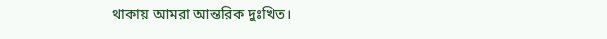থাকায় আমরা আন্তরিক দুঃখিত।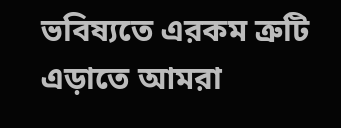ভবিষ্যতে এরকম ত্রুটি এড়াতে আমরা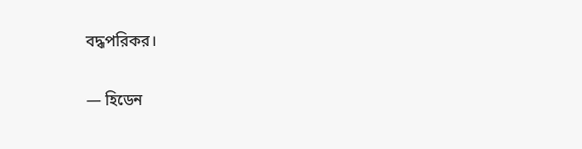বদ্ধপরিকর।

— হিডেন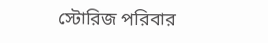স্টোরিজ পরিবার